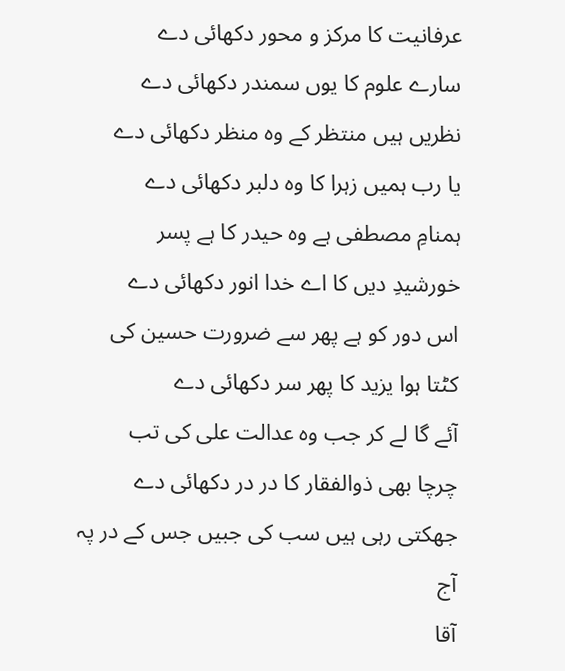عرفانیت کا مرکز و محور دکھائی دے
سارے علوم کا یوں سمندر دکھائی دے
نظریں ہیں منتظر کے وہ منظر دکھائی دے
یا رب ہمیں زہرا کا وہ دلبر دکھائی دے
ہمنامِ مصطفی ہے وہ حیدر کا ہے پسر
خورشیدِ دیں کا اے خدا انور دکھائی دے
اس دور کو ہے پھر سے ضرورت حسین کی
کٹتا ہوا یزید کا پھر سر دکھائی دے
آئے گا لے کر جب وہ عدالت علی کی تب
چرچا بھی ذوالفقار کا در در دکھائی دے
جھکتی رہی ہیں سب کی جبیں جس کے در پہ آج
آقا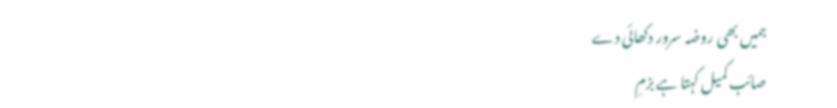ہمیں بھی روضہ سرور دکھائی دے
صائب کمیل کہتا ہے بزمِ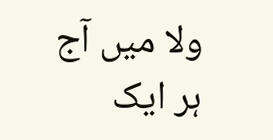ولا میں آج
ہر ایک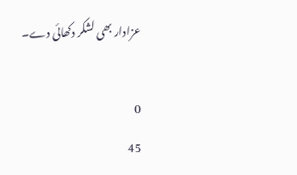عزادار بھی لشکر دکھائی دے۔

0
45